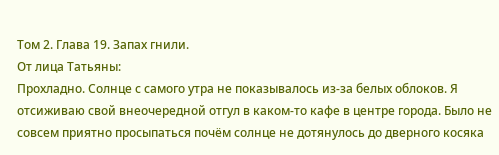Том 2. Глава 19. Запах гнили.
От лица Татьяны:
Прохладно. Солнце с самого утра не показывалось из-за белых облоков. Я отсиживаю свой внеочередной отгул в каком-то кафе в центре города. Было не совсем приятно просыпаться почëм солнце не дотянулось до дверного косяка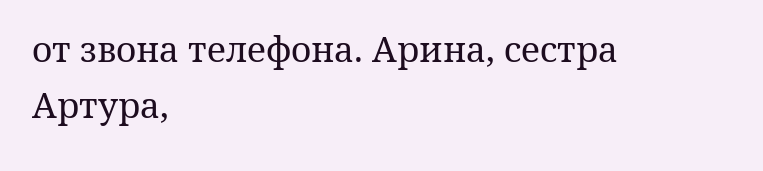от звона телефона. Арина, сестра Артура,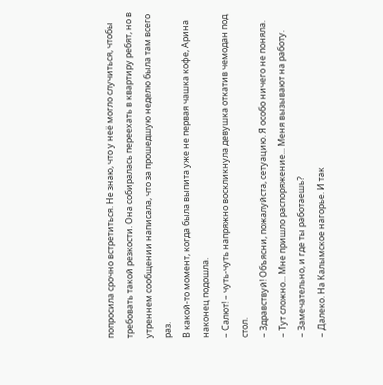попросила срочно встретиться. Не знаю, что у неë могло случиться, чтобы требовать такой резкости. Она собиралась переехать в квартиру ребят, но в утреннем сообщении написала, что за прошедшую неделю была там всего раз.
В какой-то момент, когда была выпита уже не первая чашка кофе, Арина наконец подошла.
– Салют! – чуть-чуть напряжно воскликнула девушка откатив чемодан под стол.
– Здравствуй! Объясни, пожалуйста, сетуацию. Я особо ничего не поняла.
– Тут сложно... Мне пришло распоряжение... Меня вызывают на работу.
– Замечательно, и где ты работаешь?
– Далеко. На Калымское нагорье. И так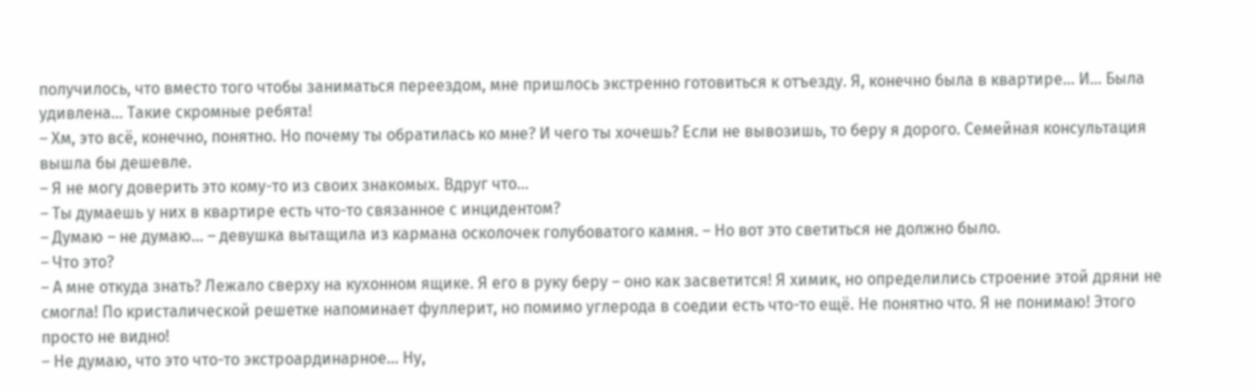получилось, что вместо того чтобы заниматься переездом, мне пришлось экстренно готовиться к отъезду. Я, конечно была в квартире... И... Была удивлена... Такие скромные ребята!
– Хм, это всë, конечно, понятно. Но почему ты обратилась ко мне? И чего ты хочешь? Если не вывозишь, то беру я дорого. Семейная консультация вышла бы дешевле.
– Я не могу доверить это кому-то из своих знакомых. Вдруг что...
– Ты думаешь у них в квартире есть что-то связанное с инцидентом?
– Думаю – не думаю... – девушка вытащила из кармана осколочек голубоватого камня. – Но вот это светиться не должно было.
– Что это?
– А мне откуда знать? Лежало сверху на кухонном ящике. Я его в руку беру – оно как засветится! Я химик, но определились строение этой дряни не смогла! По кристалической решетке напоминает фуллерит, но помимо углерода в соедии есть что-то ещë. Не понятно что. Я не понимаю! Этого просто не видно!
– Не думаю, что это что-то экстроардинарное... Ну,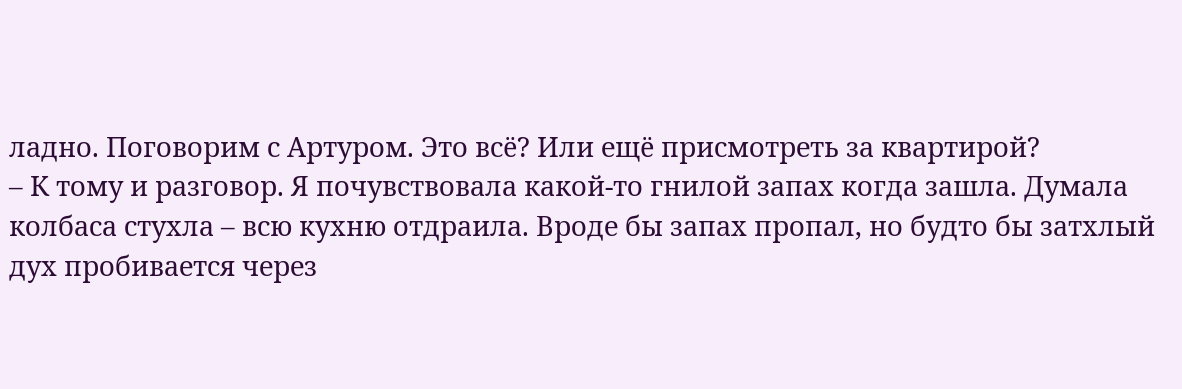ладно. Поговорим с Артуром. Это всë? Или ещë присмотреть за квартирой?
– К тому и разговор. Я почувствовала какой-то гнилой запах когда зашла. Думала колбаса стухла – всю кухню отдраила. Вроде бы запах пропал, но будто бы затхлый дух пробивается через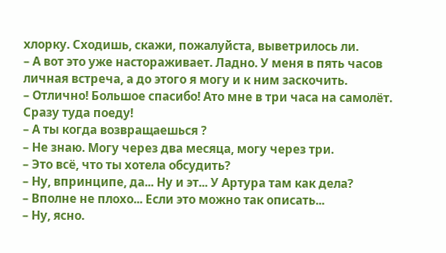хлорку. Сходишь, скажи, пожалуйста, выветрилось ли.
– А вот это уже настораживает. Ладно. У меня в пять часов личная встреча, а до этого я могу и к ним заскочить.
– Отлично! Большое спасибо! Ато мне в три часа на самолëт. Сразу туда поеду!
– А ты когда возвращаешься ?
– Не знаю. Могу через два месяца, могу через три.
– Это всë, что ты хотела обсудить?
– Ну, впринципе, да... Ну и эт... У Артура там как дела?
– Вполне не плохо... Если это можно так описать...
– Ну, ясно.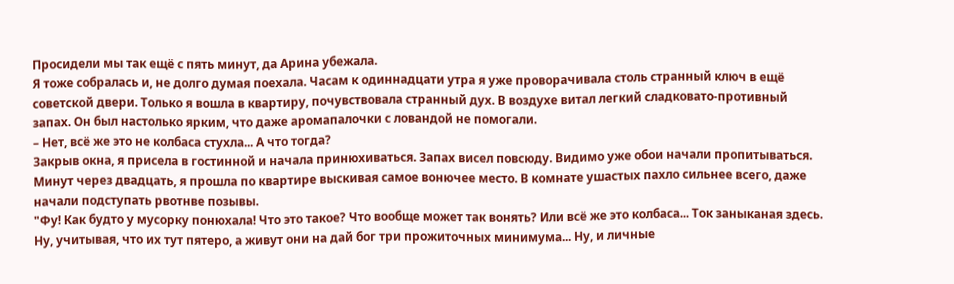Просидели мы так ещë с пять минут, да Арина убежала.
Я тоже собралась и, не долго думая поехала. Часам к одиннадцати утра я уже проворачивала столь странный ключ в ещë советской двери. Только я вошла в квартиру, почувствовала странный дух. В воздухе витал легкий сладковато-противный запах. Он был настолько ярким, что даже аромапалочки с ловандой не помогали.
– Нет, всë же это не колбаса стухла... А что тогда?
Закрыв окна, я присела в гостинной и начала принюхиваться. Запах висел повсюду. Видимо уже обои начали пропитываться. Минут через двадцать, я прошла по квартире выскивая самое вонючее место. В комнате ушастых пахло сильнее всего, даже начали подступать рвотнве позывы.
"Фу! Как будто у мусорку понюхала! Что это такое? Что вообще может так вонять? Или всë же это колбаса... Ток заныканая здесь. Ну, учитывая, что их тут пятеро, а живут они на дай бог три прожиточных минимума... Ну, и личные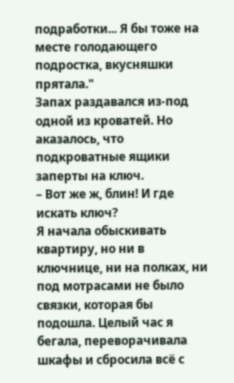подработки... Я бы тоже на месте голодающего подростка, вкусняшки прятала."
Запах раздавался из-под одной из кроватей. Но аказалось, что подкроватные ящики заперты на ключ.
– Вот же ж, блин! И где искать ключ?
Я начала обыскивать квартиру, но ни в ключнице, ни на полках, ни под мотрасами не было связки, которая бы подошла. Целый час я бегала, переворачивала шкафы и сбросила всë с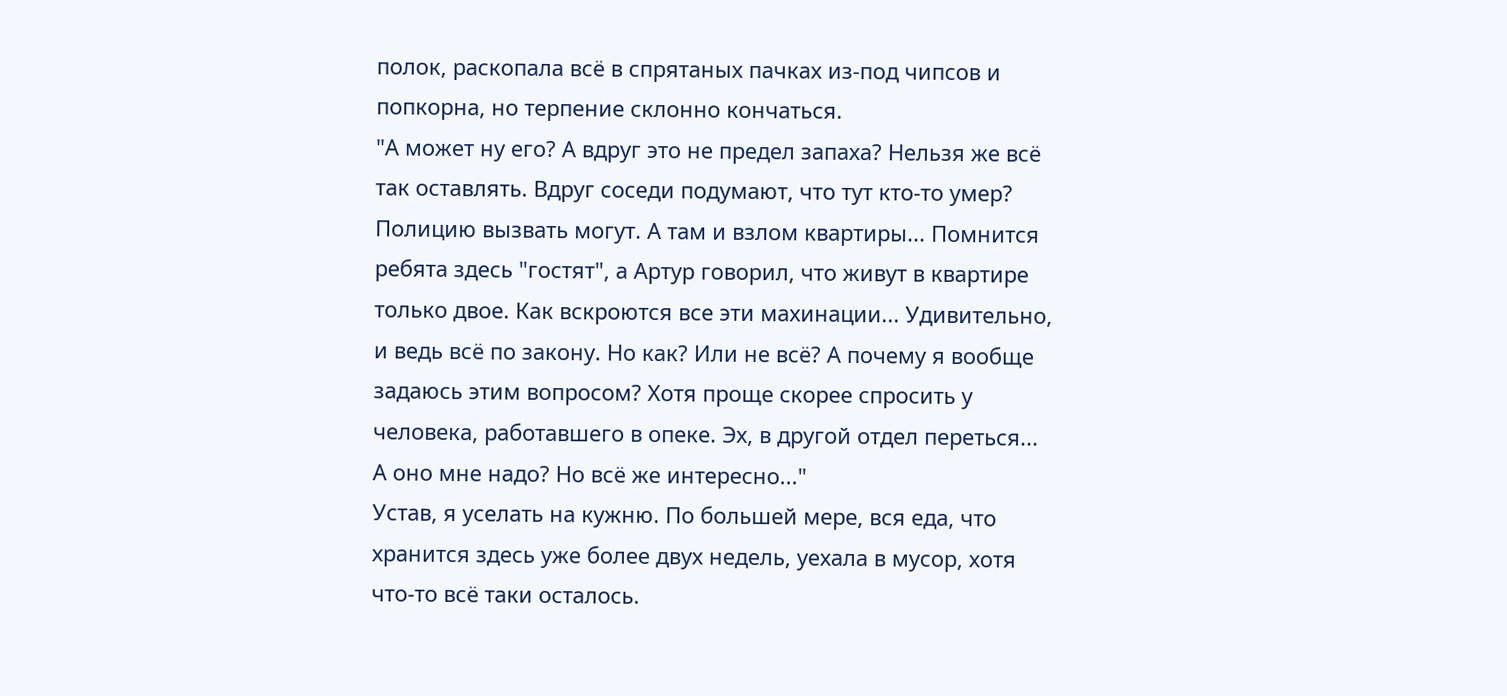полок, раскопала всë в спрятаных пачках из-под чипсов и попкорна, но терпение склонно кончаться.
"А может ну его? А вдруг это не предел запаха? Нельзя же всë так оставлять. Вдруг соседи подумают, что тут кто-то умер? Полицию вызвать могут. А там и взлом квартиры... Помнится ребята здесь "гостят", а Артур говорил, что живут в квартире только двое. Как вскроются все эти махинации... Удивительно, и ведь всë по закону. Но как? Или не всë? А почему я вообще задаюсь этим вопросом? Хотя проще скорее спросить у человека, работавшего в опеке. Эх, в другой отдел переться... А оно мне надо? Но всë же интересно..."
Устав, я уселать на кужню. По большей мере, вся еда, что хранится здесь уже более двух недель, уехала в мусор, хотя что-то всë таки осталось.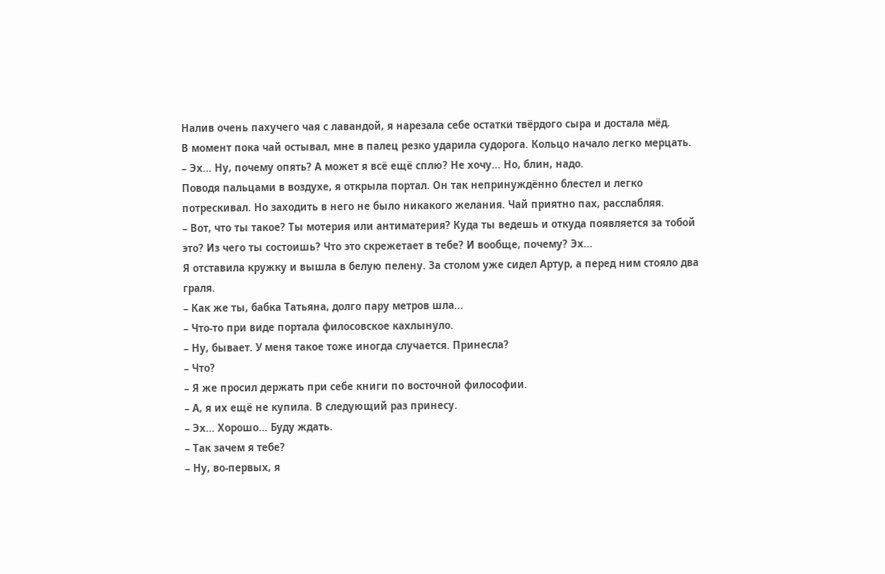Налив очень пахучего чая с лавандой, я нарезала себе остатки твëрдого сыра и достала мëд.
В момент пока чай остывал, мне в палец резко ударила судорога. Кольцо начало легко мерцать.
– Эх... Ну, почему опять? А может я всë ещë сплю? Не хочу... Но, блин, надо.
Поводя пальцами в воздухе, я открыла портал. Он так непринуждëнно блестел и легко потрескивал. Но заходить в него не было никакого желания. Чай приятно пах, расслабляя.
– Вот, что ты такое? Ты мотерия или антиматерия? Куда ты ведешь и откуда появляется за тобой это? Из чего ты состоишь? Что это скрежетает в тебе? И вообще, почему? Эх...
Я отставила кружку и вышла в белую пелену. За столом уже сидел Артур, а перед ним стояло два граля.
– Как же ты, бабка Татьяна, долго пару метров шла...
– Что-то при виде портала филосовское кахлынуло.
– Ну, бывает. У меня такое тоже иногда случается. Принесла?
– Что?
– Я же просил держать при себе книги по восточной философии.
– А, я их ещë не купила. В следующий раз принесу.
– Эх... Хорошо... Буду ждать.
– Так зачем я тебе?
– Ну, во-первых, я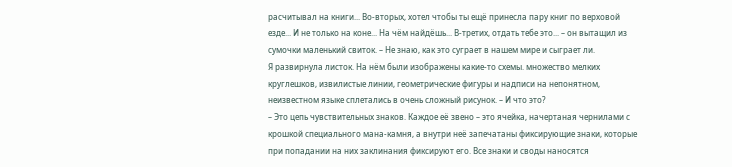расчитывал на книги... Во-вторых, хотел чтобы ты ещë принесла пару книг по верховой езде... И не только на коне... На чëм найдëшь... В-третих, отдать тебе это... – он вытащил из сумочки маленький свиток. – Не знаю, как это суграет в нашем мире и сыграет ли.
Я развирнула листок. На нëм были изображены какие-то схемы. множество мелких круглешков, извилистые линии, геометрические фигуры и надписи на непонятном, неизвестном языке сплетались в очень сложный рисунок. – И что это?
– Это цепь чувствительных знаков. Каждое еë звено – это ячейка, начертаная чернилами с крошкой специального мана-камня, а внутри неë запечатаны фиксирующие знаки, которые при попадании на них заклинания фиксируют его. Все знаки и своды наносятся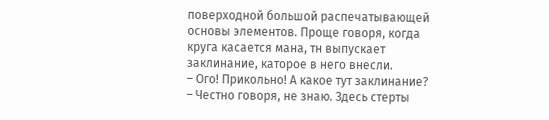поверходной большой распечатывающей основы элементов. Проще говоря, когда круга касается мана, тн выпускает заклинание, каторое в него внесли.
– Ого! Прикольно! А какое тут заклинание?
– Честно говоря, не знаю. Здесь стерты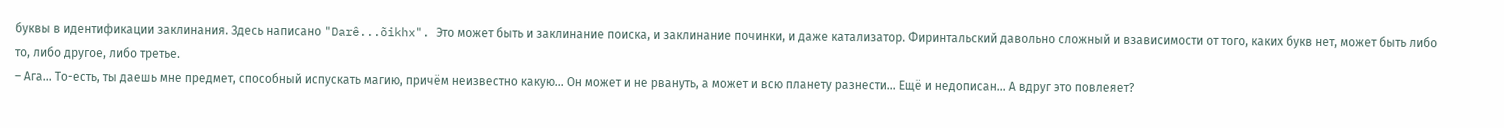буквы в идентификации заклинания. Здесь написано "Darê...õikhx". Это может быть и заклинание поиска, и заклинание починки, и даже катализатор. Фиринтальский давольно сложный и взависимости от того, каких букв нет, может быть либо то, либо другое, либо третье.
– Ага... То-есть, ты даешь мне предмет, способный испускать магию, причëм неизвестно какую... Он может и не рвануть, а может и всю планету разнести... Ещë и недописан... А вдруг это повлеяет?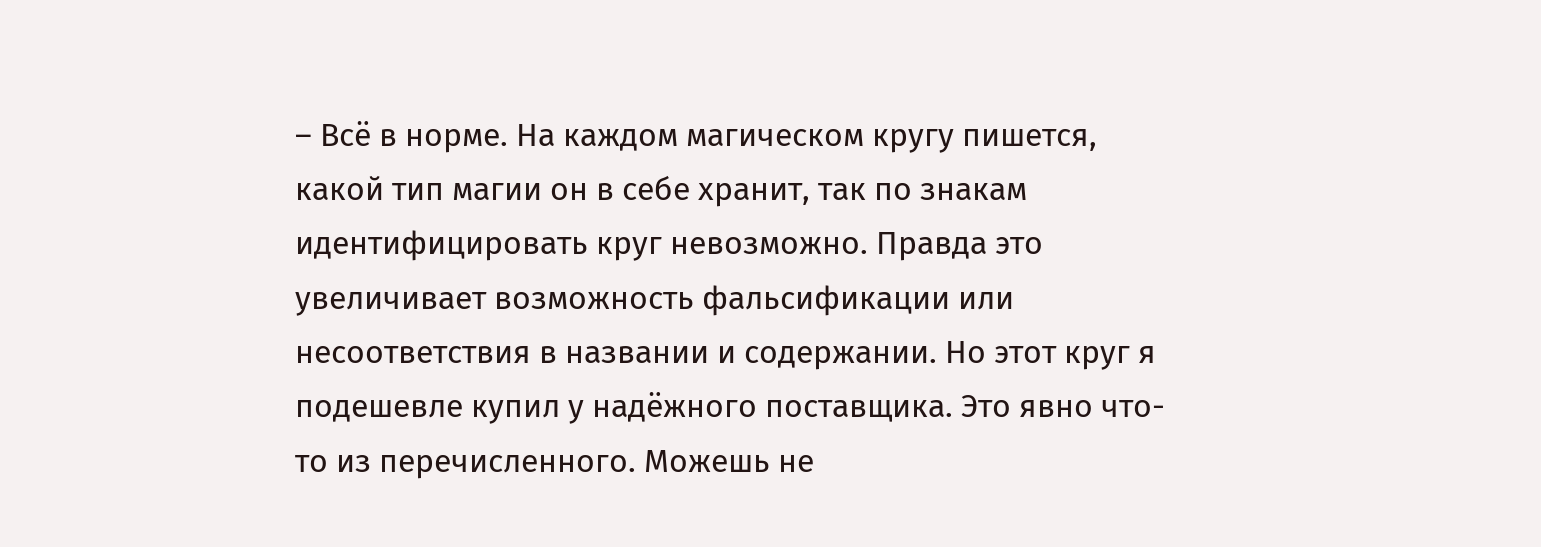– Всë в норме. На каждом магическом кругу пишется, какой тип магии он в себе хранит, так по знакам идентифицировать круг невозможно. Правда это увеличивает возможность фальсификации или несоответствия в названии и содержании. Но этот круг я подешевле купил у надëжного поставщика. Это явно что-то из перечисленного. Можешь не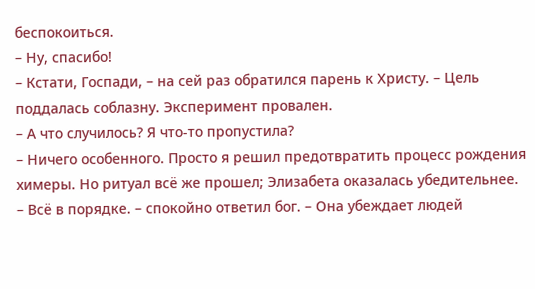беспокоиться.
– Ну, спасибо!
– Кстати, Госпади, – на сей раз обратился парень к Христу. – Цель поддалась соблазну. Эксперимент провален.
– А что случилось? Я что-то пропустила?
– Ничего особенного. Просто я решил предотвратить процесс рождения химеры. Но ритуал всë же прошел; Элизабета оказалась убедительнее.
– Всë в порядке. – спокойно ответил бог. – Она убеждает людей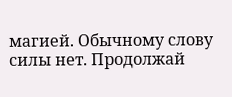магией. Обычному слову силы нет. Продолжай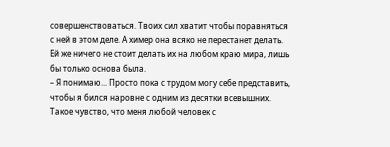совершенствоваться. Твоих сил хватит чтобы поравняться с ней в этом деле. А химер она всяко не перестанет делать. Ей же ничего не стоит делать их на любом краю мира, лишь бы только основа была.
– Я понимаю... Просто пока с трудом могу себе представить, чтобы я бился наровне с одним из десятки всевышних. Такое чувство, что меня любой человек с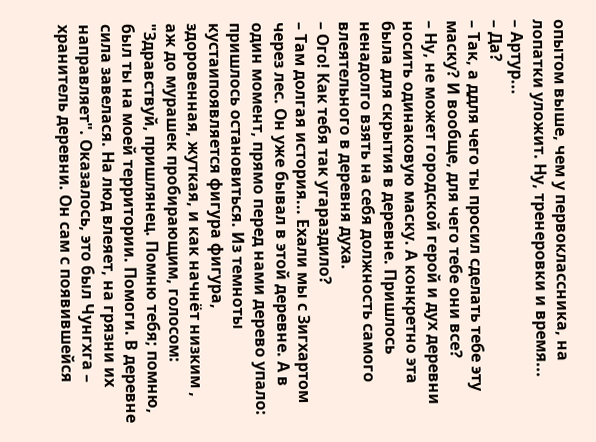опытом выше, чем у первоклассника, на лопатки уложит. Ну, тренеровки и время...
– Артур...
– Да?
– Так, а ддля чего ты просил сделать тебе эту маску? И вообще, для чего тебе они все?
– Ну, не может городской герой и дух деревни носить одинаковую маску. А конкретно эта была для скрытия в деревне. Пришлось ненадолго взять на себя должность самого влеятельного в деревня духа.
– Ого! Как тебя так угараздило?
– Там долгая история... Ехали мы с Зигхартом через лес. Он уже бывал в этой деревне. А в один момент, прямо перед нами дерево упало: пришлось остановиться. Из темноты кустаипоявляется фигура фигура, здоровенная, жуткая, и как начнëт низким , аж до мурашек пробирающим, голосом: "Здравствуй, пришлянец. Помню тебя; помню, был ты на моей территории. Помоги. В деревне сила завелася. На люд влеяет, на грязни их направляет". Оказалось, это был Чунгхга – хранитель деревни. Он сам с появившейся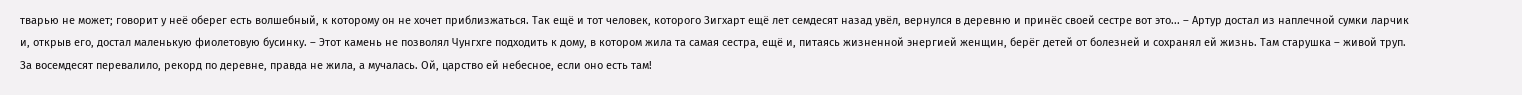тварью не может; говорит у неë оберег есть волшебный, к которому он не хочет приблизжаться. Так ещë и тот человек, которого Зигхарт ещë лет семдесят назад увëл, вернулся в деревню и принëс своей сестре вот это... – Артур достал из наплечной сумки ларчик и, открыв его, достал маленькую фиолетовую бусинку. – Этот камень не позволял Чунгхге подходить к дому, в котором жила та самая сестра, ещë и, питаясь жизненной энергией женщин, берëг детей от болезней и сохранял ей жизнь. Там старушка – живой труп. За восемдесят перевалило, рекорд по деревне, правда не жила, а мучалась. Ой, царство ей небесное, если оно есть там!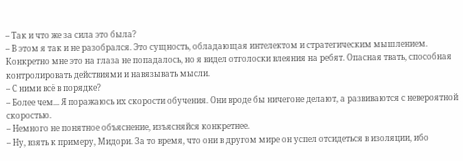– Так и что же за сила это была?
– В этом я так и не разобрался. Это сущность, обладающая интелектом и стратегическим мышлением. Конкретно мне это на глаза не попадалось, но я видел отголоски влеяния на ребят. Опасная твать, способная контролировать действиями и навязывать мысли.
– С ними всë в порядке?
– Более чем... Я поражаюсь их скорости обучения. Они вроде бы ничегоне делают, а развиваются с невероятной скоростью.
– Немного не понятное объяснение, изъясняйся конкретнее.
– Ну, взять к примеру, Мидори. За то время, что они в другом мире он успел отсидеться в изоляции, ибо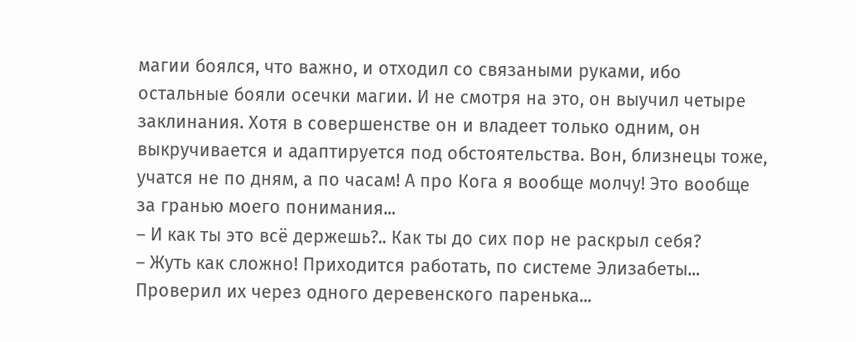магии боялся, что важно, и отходил со связаными руками, ибо остальные бояли осечки магии. И не смотря на это, он выучил четыре заклинания. Хотя в совершенстве он и владеет только одним, он выкручивается и адаптируется под обстоятельства. Вон, близнецы тоже, учатся не по дням, а по часам! А про Кога я вообще молчу! Это вообще за гранью моего понимания...
– И как ты это всë держешь?.. Как ты до сих пор не раскрыл себя?
– Жуть как сложно! Приходится работать, по системе Элизабеты... Проверил их через одного деревенского паренька...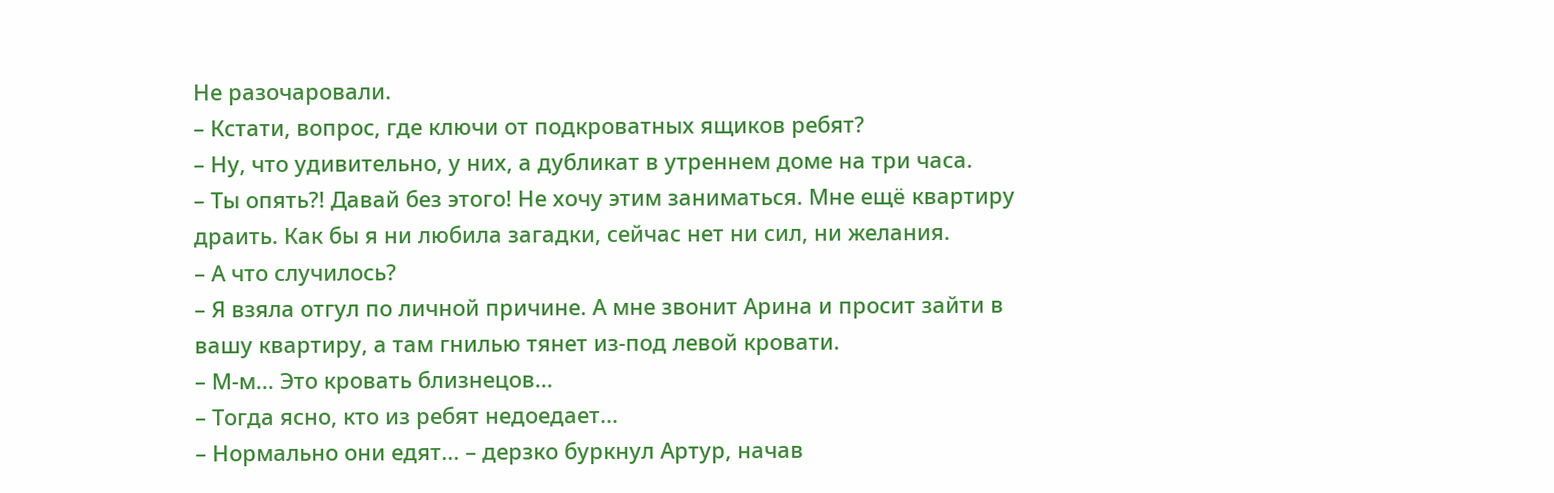Не разочаровали.
– Кстати, вопрос, где ключи от подкроватных ящиков ребят?
– Ну, что удивительно, у них, а дубликат в утреннем доме на три часа.
– Ты опять?! Давай без этого! Не хочу этим заниматься. Мне ещë квартиру драить. Как бы я ни любила загадки, сейчас нет ни сил, ни желания.
– А что случилось?
– Я взяла отгул по личной причине. А мне звонит Арина и просит зайти в вашу квартиру, а там гнилью тянет из-под левой кровати.
– М-м... Это кровать близнецов...
– Тогда ясно, кто из ребят недоедает...
– Нормально они едят... – дерзко буркнул Артур, начав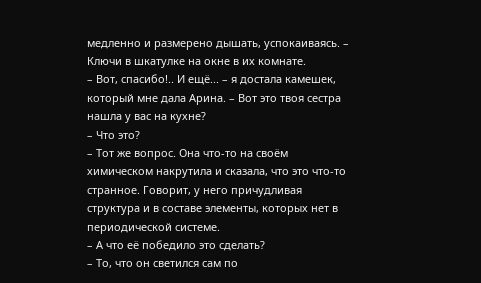медленно и размерено дышать, успокаиваясь. – Ключи в шкатулке на окне в их комнате.
– Вот, спасибо!.. И ещë... – я достала камешек, который мне дала Арина. – Вот это твоя сестра нашла у вас на кухне?
– Что это?
– Тот же вопрос. Она что-то на своëм химическом накрутила и сказала, что это что-то странное. Говорит, у него причудливая структура и в составе элементы, которых нет в периодической системе.
– А что еë победило это сделать?
– То, что он светился сам по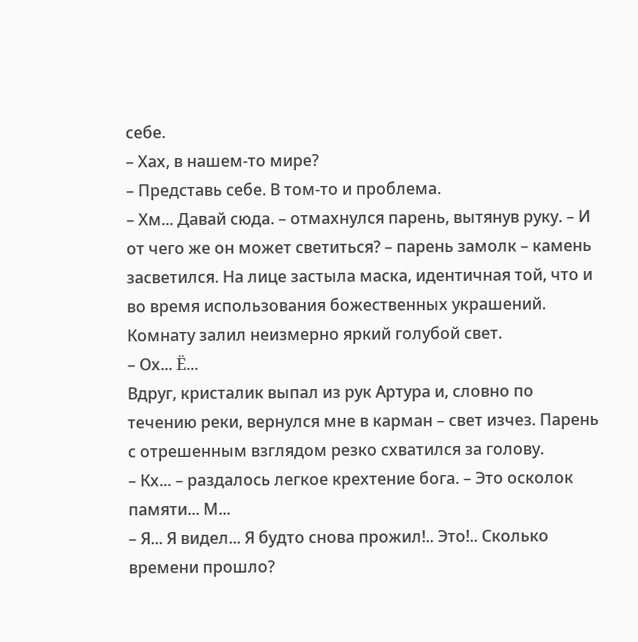себе.
– Хах, в нашем-то мире?
– Представь себе. В том-то и проблема.
– Хм... Давай сюда. – отмахнулся парень, вытянув руку. – И от чего же он может светиться? – парень замолк – камень засветился. На лице застыла маска, идентичная той, что и во время использования божественных украшений.
Комнату залил неизмерно яркий голубой свет.
– Ох... Ë...
Вдруг, кристалик выпал из рук Артура и, словно по течению реки, вернулся мне в карман – свет изчез. Парень с отрешенным взглядом резко схватился за голову.
– Кх... – раздалось легкое крехтение бога. – Это осколок памяти... М...
– Я... Я видел... Я будто снова прожил!.. Это!.. Сколько времени прошло?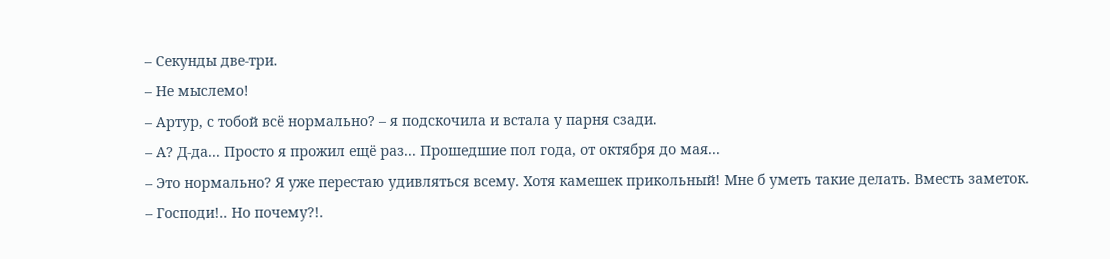– Секунды две-три.
– Не мыслемо!
– Артур, с тобой всë нормально? – я подскочила и встала у парня сзади.
– А? Д-да... Просто я прожил ещë раз... Прошедшие пол года, от октября до мая...
– Это нормально? Я уже перестаю удивляться всему. Хотя камешек прикольный! Мне б уметь такие делать. Вместь заметок.
– Господи!.. Но почему?!.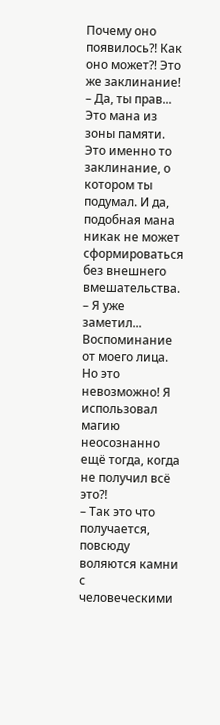Почему оно появилось?! Как оно может?! Это же заклинание!
– Да, ты прав... Это мана из зоны памяти. Это именно то заклинание, о котором ты подумал. И да, подобная мана никак не может сформироваться без внешнего вмешательства.
– Я уже заметил... Воспоминание от моего лица. Но это невозможно! Я использовал магию неосознанно ещë тогда, когда не получил всë это?!
– Так это что получается, повсюду воляются камни с человеческими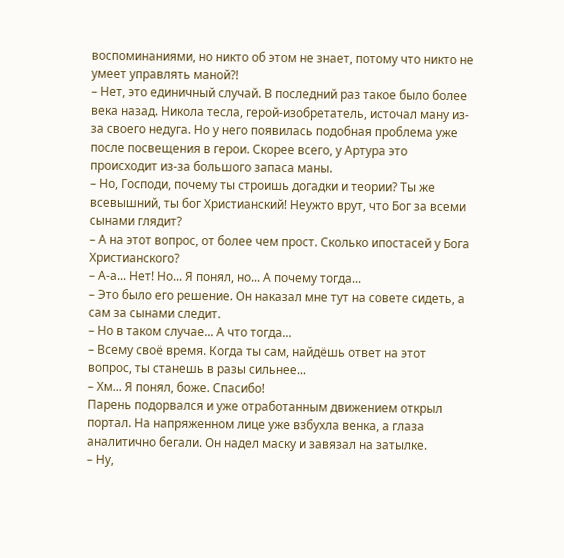воспоминаниями, но никто об этом не знает, потому что никто не умеет управлять маной?!
– Нет, это единичный случай. В последний раз такое было более века назад. Никола тесла, герой-изобретатель, источал ману из-за своего недуга. Но у него появилась подобная проблема уже после посвещения в герои. Скорее всего, у Артура это происходит из-за большого запаса маны.
– Но, Господи, почему ты строишь догадки и теории? Ты же всевышний, ты бог Христианский! Неужто врут, что Бог за всеми сынами глядит?
– А на этот вопрос, от более чем прост. Сколько ипостасей у Бога Христианского?
– А-а... Нет! Но... Я понял, но... А почему тогда...
– Это было его решение. Он наказал мне тут на совете сидеть, а сам за сынами следит.
– Но в таком случае... А что тогда...
– Всему своë время. Когда ты сам, найдëшь ответ на этот вопрос, ты станешь в разы сильнее...
– Хм... Я понял, боже. Спасибо!
Парень подорвался и уже отработанным движением открыл портал. На напряженном лице уже взбухла венка, а глаза аналитично бегали. Он надел маску и завязал на затылке.
– Ну,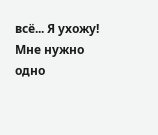всë... Я ухожу! Мне нужно одно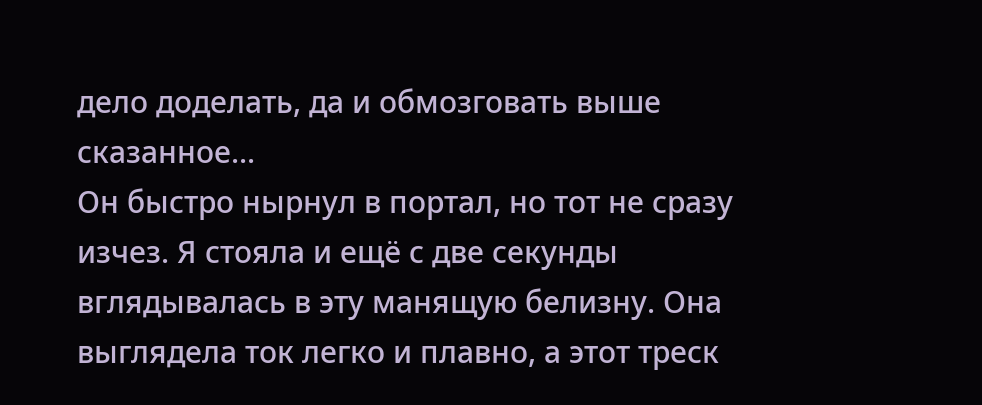дело доделать, да и обмозговать выше сказанное...
Он быстро нырнул в портал, но тот не сразу изчез. Я стояла и ещë с две секунды вглядывалась в эту манящую белизну. Она выглядела ток легко и плавно, а этот треск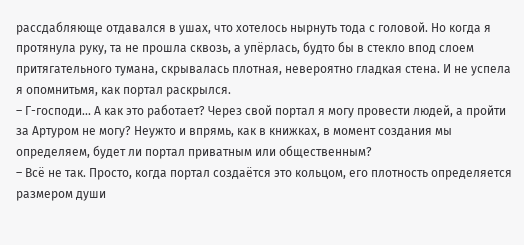рассдабляюще отдавался в ушах, что хотелось нырнуть тода с головой. Но когда я протянула руку, та не прошла сквозь, а упëрлась, будто бы в стекло впод слоем притягательного тумана, скрывалась плотная, невероятно гладкая стена. И не успела я опомнитьмя, как портал раскрылся.
– Г-господи... А как это работает? Через свой портал я могу провести людей, а пройти за Артуром не могу? Неужто и впрямь, как в книжках, в момент создания мы определяем, будет ли портал приватным или общественным?
– Всë не так. Просто, когда портал создаëтся это кольцом, его плотность определяется размером души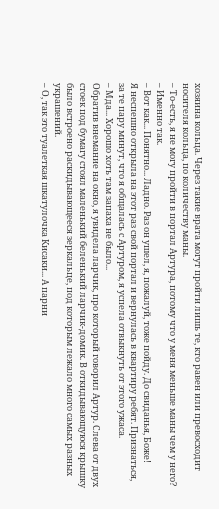хозяина кольца. Через такие врата могут пройти лишь те, кто равен или превосходит носителя кольца, по количеству маны.
– То-есть, я не могу пройти в портал Артура, потому что у меня меньше маны чем у него?
– Именно так.
– Вот как... Понятно... Ладно. Раз он ушел, я, пожалуй, тоже пойду. До свиданья, Боже!
Я неспешно открыла на этот раз свой портал и вернулась в квартиру ребят. Признаться, за те пару минут, что я общалась с Артуром, я успела отвыкнуть от этого ужаса.
– Мда... Хорошо хоть там запаха не было...
Обратив внемание на окно, я увидела ларчик, про который говорил Артур. Слева от двух стоек под бумагу стоял маленький беленький ларчик-домик. В откидывающуюся крышку было встроено раскидывающееся зеркальце, под которым лежало много самых разных украшений.
– О, так это туалеткая шкатулочка Кисаки... А парни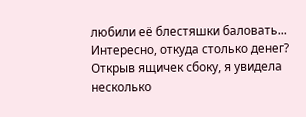любили еë блестяшки баловать... Интересно, откуда столько денег?
Открыв ящичек сбоку, я увидела несколько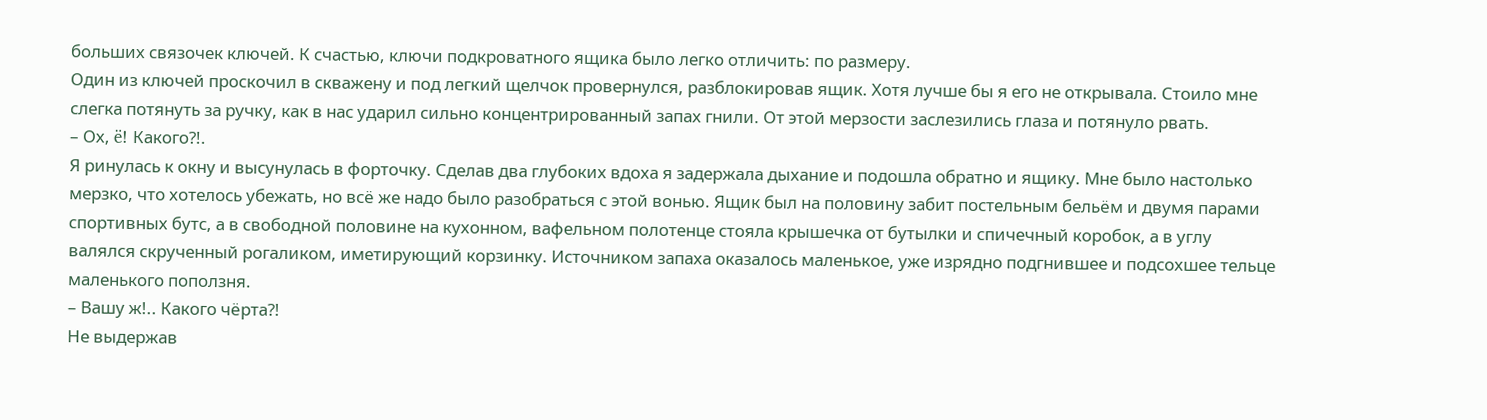больших связочек ключей. К счастью, ключи подкроватного ящика было легко отличить: по размеру.
Один из ключей проскочил в скважену и под легкий щелчок провернулся, разблокировав ящик. Хотя лучше бы я его не открывала. Стоило мне слегка потянуть за ручку, как в нас ударил сильно концентрированный запах гнили. От этой мерзости заслезились глаза и потянуло рвать.
– Ох, ë! Какого?!.
Я ринулась к окну и высунулась в форточку. Сделав два глубоких вдоха я задержала дыхание и подошла обратно и ящику. Мне было настолько мерзко, что хотелось убежать, но всë же надо было разобраться с этой вонью. Ящик был на половину забит постельным бельëм и двумя парами спортивных бутс, а в свободной половине на кухонном, вафельном полотенце стояла крышечка от бутылки и спичечный коробок, а в углу валялся скрученный рогаликом, иметирующий корзинку. Источником запаха оказалось маленькое, уже изрядно подгнившее и подсохшее тельце маленького поползня.
– Вашу ж!.. Какого чëрта?!
Не выдержав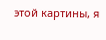этой картины, я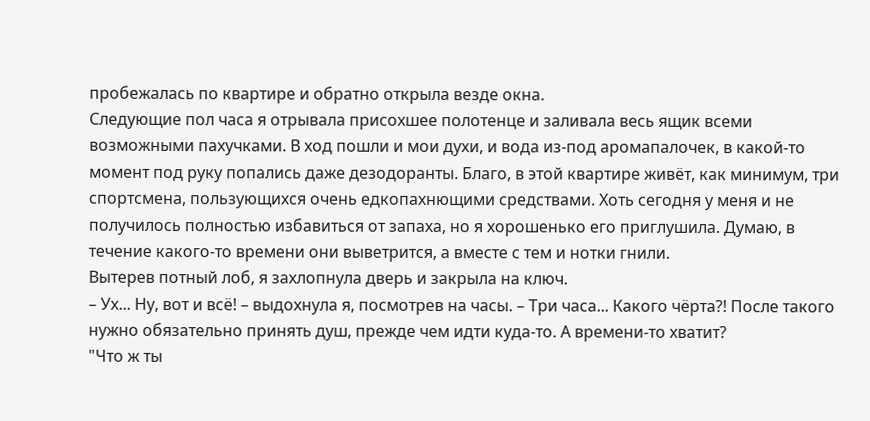пробежалась по квартире и обратно открыла везде окна.
Следующие пол часа я отрывала присохшее полотенце и заливала весь ящик всеми возможными пахучками. В ход пошли и мои духи, и вода из-под аромапалочек, в какой-то момент под руку попались даже дезодоранты. Благо, в этой квартире живëт, как минимум, три спортсмена, пользующихся очень едкопахнющими средствами. Хоть сегодня у меня и не получилось полностью избавиться от запаха, но я хорошенько его приглушила. Думаю, в течение какого-то времени они выветрится, а вместе с тем и нотки гнили.
Вытерев потный лоб, я захлопнула дверь и закрыла на ключ.
– Ух... Ну, вот и всë! – выдохнула я, посмотрев на часы. – Три часа... Какого чëрта?! После такого нужно обязательно принять душ, прежде чем идти куда-то. А времени-то хватит?
"Что ж ты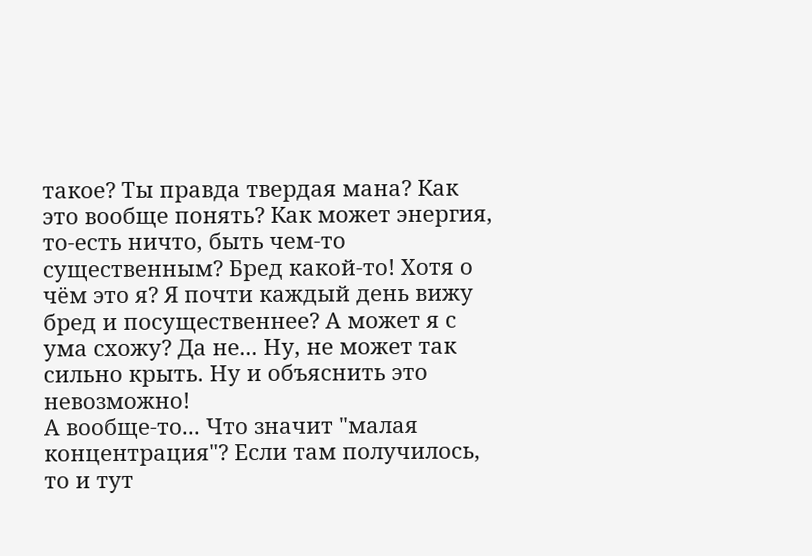такое? Ты правда твердая мана? Как это вообще понять? Как может энергия, то-есть ничто, быть чем-то существенным? Бред какой-то! Хотя о чëм это я? Я почти каждый день вижу бред и посущественнее? А может я с ума схожу? Да не... Ну, не может так сильно крыть. Ну и объяснить это невозможно!
А вообще-то... Что значит "малая концентрация"? Если там получилось, то и тут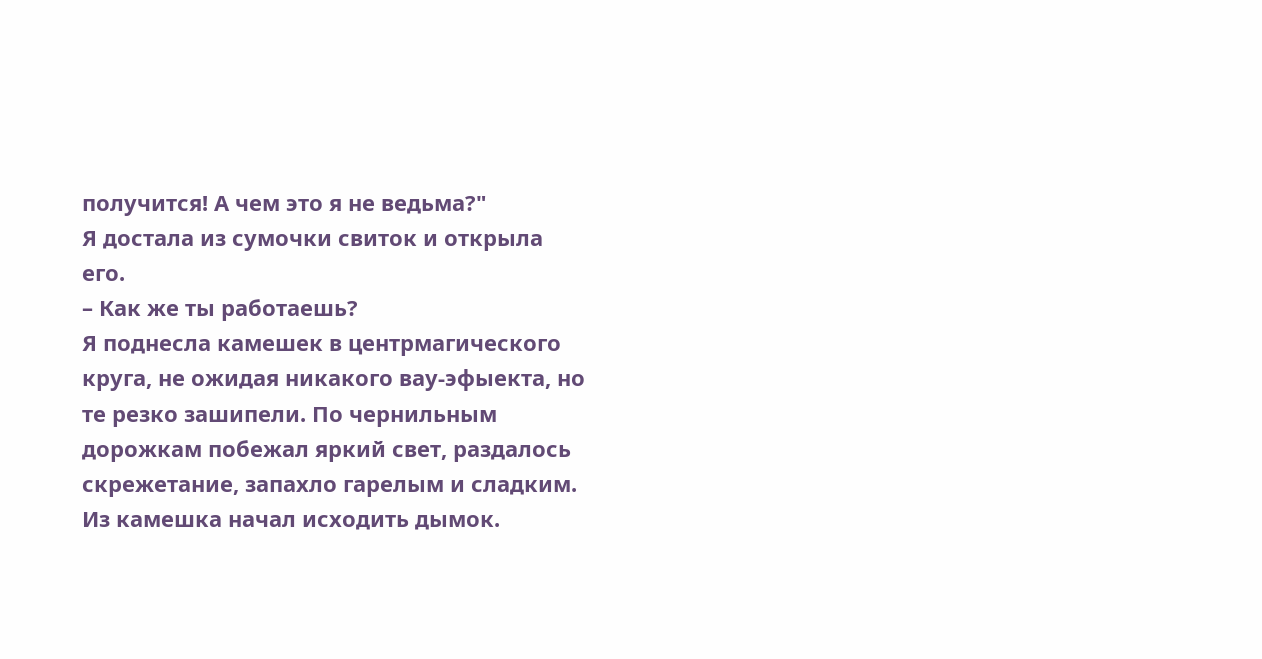получится! А чем это я не ведьма?"
Я достала из сумочки свиток и открыла его.
– Как же ты работаешь?
Я поднесла камешек в центрмагического круга, не ожидая никакого вау-эфыекта, но те резко зашипели. По чернильным дорожкам побежал яркий свет, раздалось скрежетание, запахло гарелым и сладким. Из камешка начал исходить дымок.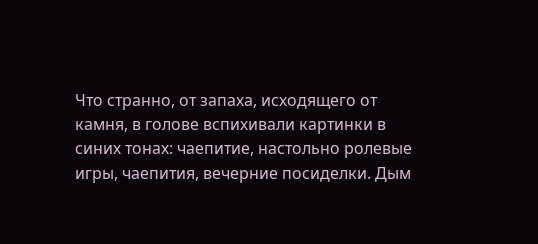Что странно, от запаха, исходящего от камня, в голове вспихивали картинки в синих тонах: чаепитие, настольно ролевые игры, чаепития, вечерние посиделки. Дым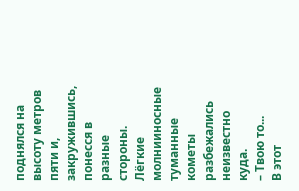поднялся на высоту метров пяти и, закружившись, понесся в разные стороны. Лëгкие молнииносные туманные кометы разбежались неизвестно куда.
– Твою то...
В этот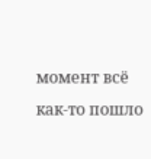момент всë как-то пошло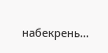набекрень...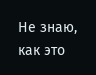Не знаю, как это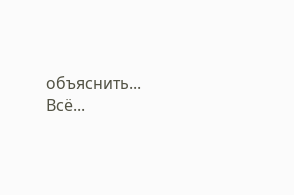объяснить... Всë...